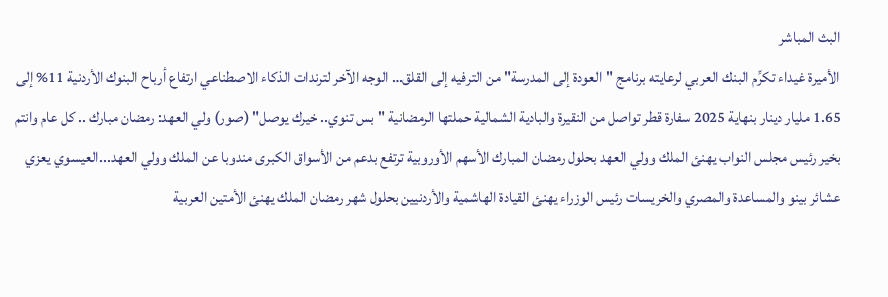البث المباشر
الأميرة غيداء تكرِّم البنك العربي لرعايته برنامج "العودة إلى المدرسة" من الترفيه إلى القلق… الوجه الآخر لترندات الذكاء الاصطناعي ارتفاع أرباح البنوك الأردنية 11% إلى 1.65 مليار دينار بنهاية 2025 سفارة قطر تواصل من النقيرة والبادية الشمالية حملتها الرمضانية "بس تنوي.. خيرك يوصل" (صور) ولي العهد: رمضان مبارك .. كل عام وانتم بخير رئيس مجلس النواب يهنئ الملك وولي العهد بحلول رمضان المبارك الأسهم الأوروبية ترتفع بدعم من الأسواق الكبرى مندوبا عن الملك وولي العهد...العيسوي يعزي عشائر بينو والمساعدة والمصري والخريسات رئيس الوزراء يهنئ القيادة الهاشمية والأردنيين بحلول شهر رمضان الملك يهنئ الأمتين العربية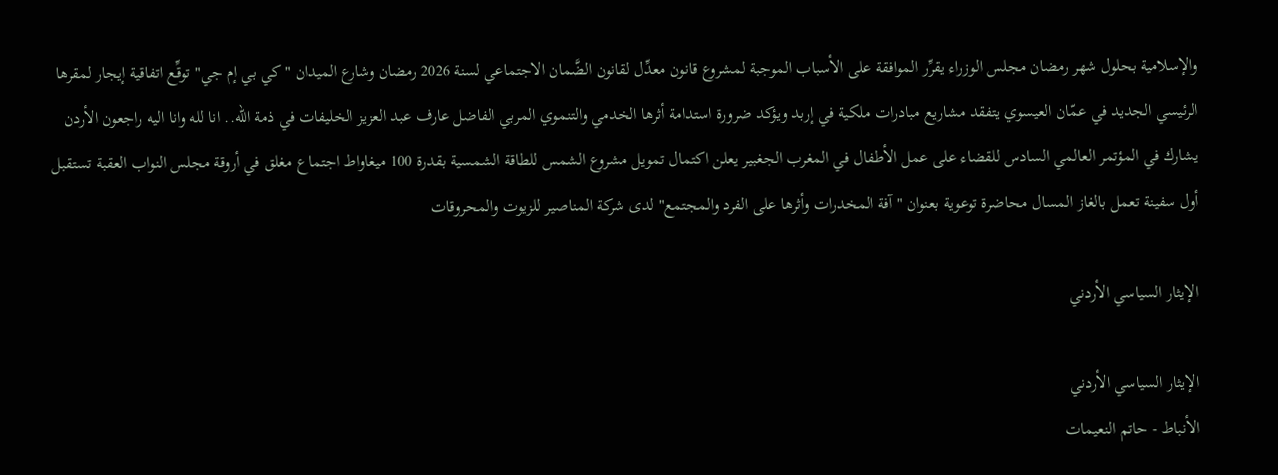والإسلامية بحلول شهر رمضان مجلس الوزراء يقرِّر الموافقة على الأسباب الموجبة لمشروع قانون معدِّل لقانون الضَّمان الاجتماعي لسنة 2026 رمضان وشارع الميدان "كي بي إم جي" توقِّع اتفاقية إيجار لمقرها الرئيسي الجديد في عمّان العيسوي يتفقد مشاريع مبادرات ملكية في إربد ويؤكد ضرورة استدامة أثرها الخدمي والتنموي المربي الفاضل عارف عبد العزيز الخليفات في ذمة الله.. انا لله وانا اليه راجعون الأردن يشارك في المؤتمر العالمي السادس للقضاء على عمل الأطفال في المغرب الجغبير يعلن اكتمال تمويل مشروع الشمس للطاقة الشمسية بقدرة 100 ميغاواط اجتماع مغلق في أروقة مجلس النواب العقبة تستقبل أول سفينة تعمل بالغاز المسال محاضرة توعوية بعنوان "آفة المخدرات وأثرها على الفرد والمجتمع" لدى شركة المناصير للزيوت والمحروقات

الإيثار السياسي الأردني

الإيثار السياسي الأردني
الأنباط - حاتم النعيمات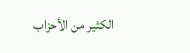الكثير من الأحزاب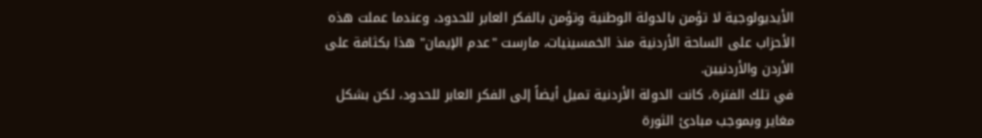الأيديولوجية لا تؤمن بالدولة الوطنية وتؤمن بالفكر العابر للحدود، وعندما عملت هذه الأحزاب على الساحة الأردنية منذ الخمسينيات، مارست "عدم الإيمان" هذا بكثافة على الأردن والأردنيين.
في تلك الفترة، كانت الدولة الأردنية تميل أيضاً إلى الفكر العابر للحدود، لكن بشكل مغاير وبموجب مبادئ الثورة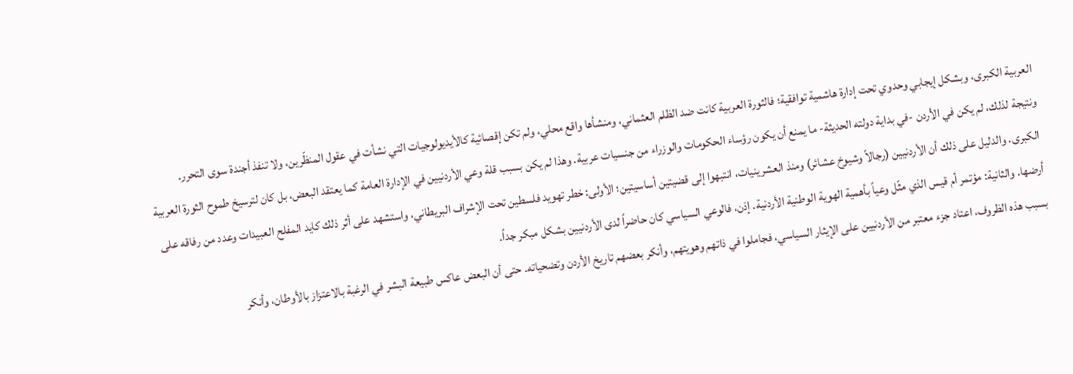العربية الكبرى، وبشكل إيجابي وحدوي تحت إدارة هاشمية توافقية؛ فالثورة العربية كانت ضد الظلم العثماني، ومنشأها واقع محلي، ولم تكن إقصائية كالأيديولوجيات التي نشأت في عقول المنظّرين، ولا تنفذ أجندة سوى التحرر.
ونتيجة لذلك، لم يكن في الأردن -في بداية دولته الحديثة- ما يمنع أن يكون رؤساء الحكومات والوزراء من جنسيات عربية. وهذا لم يكن بسبب قلة وعي الأردنيين في الإدارة العامة كما يعتقد البعض، بل كان لترسيخ طموح الثورة العربية الكبرى. والدليل على ذلك أن الأردنيين (رجالاً وشيوخ عشائر) ومنذ العشرينيات، انتبهوا إلى قضيتين أساسيتين؛ الأولى: خطر تهويد فلسطين تحت الإشراف البريطاني، واستشهد على أثر ذلك كايد المفلح العبيدات وعدد من رفاقه على أرضها. والثانية: مؤتمر أم قيس الذي مثّل وعياً بأهمية الهوية الوطنية الأردنية. إذن، فالوعي السياسي كان حاضراً لدى الأردنيين بشكل مبكر جداً.
بسبب هذه الظروف، اعتاد جزء معتبر من الأردنيين على الإيثار السياسي، فجاملوا في ذاتهم وهويتهم، وأنكر بعضهم تاريخ الأردن وتضحياته. حتى أن البعض عاكس طبيعة البشر في الرغبة بالاعتزاز بالأوطان، وأنكر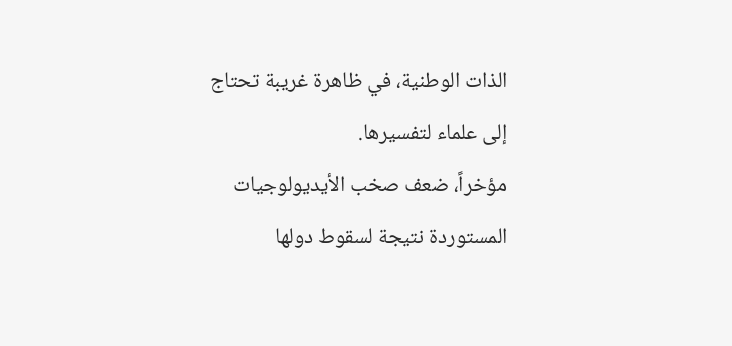الذات الوطنية، في ظاهرة غريبة تحتاج إلى علماء لتفسيرها.
مؤخراً، ضعف صخب الأيديولوجيات المستوردة نتيجة لسقوط دولها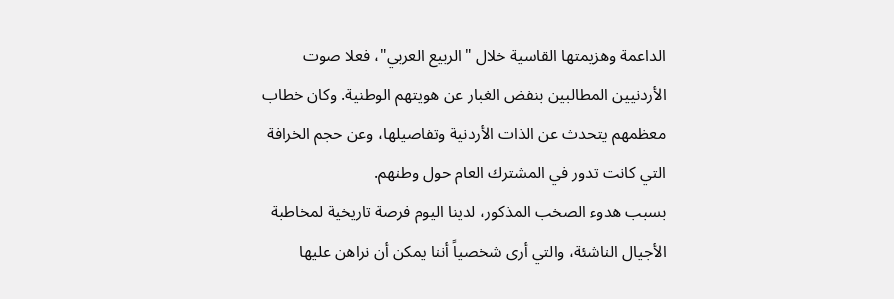الداعمة وهزيمتها القاسية خلال "الربيع العربي"، فعلا صوت الأردنيين المطالبين بنفض الغبار عن هويتهم الوطنية. وكان خطاب معظمهم يتحدث عن الذات الأردنية وتفاصيلها، وعن حجم الخرافة التي كانت تدور في المشترك العام حول وطنهم.
بسبب هدوء الصخب المذكور، لدينا اليوم فرصة تاريخية لمخاطبة الأجيال الناشئة، والتي أرى شخصياً أننا يمكن أن نراهن عليها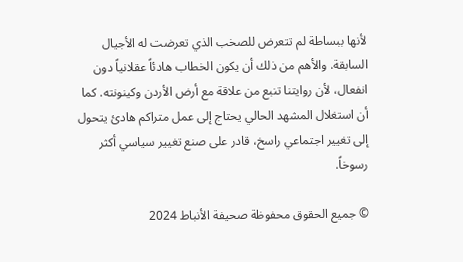لأنها ببساطة لم تتعرض للصخب الذي تعرضت له الأجيال السابقة. والأهم من ذلك أن يكون الخطاب هادئاً عقلانياً دون انفعال، لأن روايتنا تنبع من علاقة مع أرض الأردن وكينونته. كما أن استغلال المشهد الحالي يحتاج إلى عمل متراكم هادئ يتحول إلى تغيير اجتماعي راسخ، قادر على صنع تغيير سياسي أكثر رسوخاً.

© جميع الحقوق محفوظة صحيفة الأنباط 2024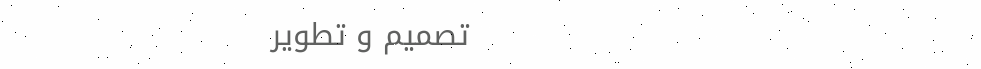تصميم و تطوير